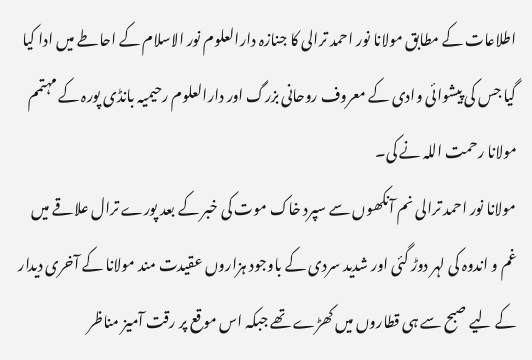اطلاعات کے مطابق مولانا نور احمد ترالی کا جنازہ دارالعلوم نور الاسلام کے احاطے میں ادا کیا گیا جس کی پیشوائی وادی کے معروف روحانی بزرگ اور دارالعلوم رحیمیہ بانڈی پورہ کے مہتمم مولانا رحمت اللہ نے کی۔
مولانا نور احمد ترالی نم آنکھوں سے سپرد خاک موت کی خبر کے بعد پورے ترال علاقے میں غم و اندوہ کی لہر دوڑ گئی اور شدید سردی کے باوجود ہزاروں عقیدت مند مولانا کے آخری دیدار کے لیے صبح سے ہی قطاروں میں کھڑے تھے جبکہ اس موقع پر رقت آمیز مناظر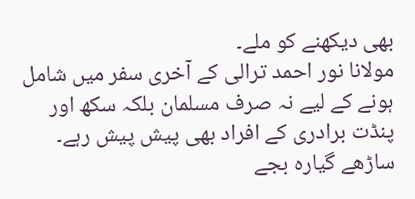بھی دیکھنے کو ملے۔
مولانا نور احمد ترالی کے آخری سفر میں شامل ہونے کے لیے نہ صرف مسلمان بلکہ سکھ اور پنڈت برادری کے افراد بھی پیش پیش رہے۔
ساڑھے گیارہ بجے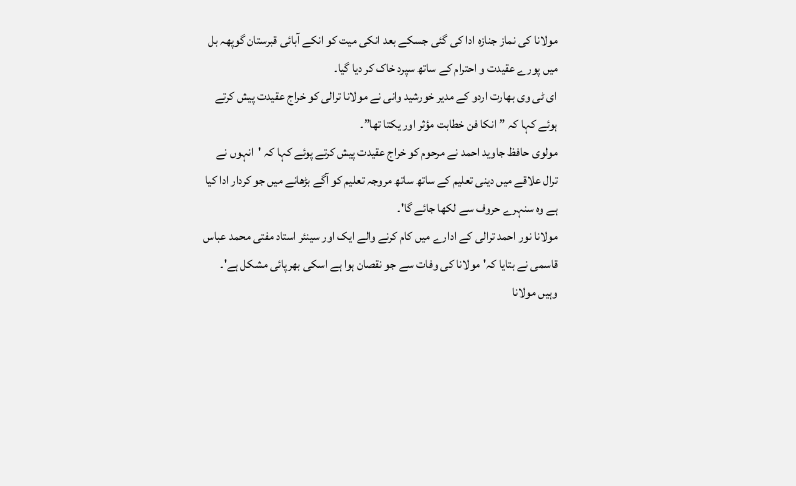مولانا کی نماز جنازہ ادا کی گئی جسکے بعد انکی میت کو انکے آبائی قبرستان گوپھہ بل میں پورے عقیدت و احترام کے ساتھ سپرد خاک کر دیا گیا۔
ای ٹی وی بھارت اردو کے مدیر خورشید وانی نے مولانا ترالی کو خراج عقیدت پیش کرتے ہوئے کہا کہ ”انکا فن خطابت مؤثر اور یکتا تھا”۔
مولوی حافظ جاوید احمد نے مرحوم کو خراج عقیدت پیش کرتے پوئے کہا کہ 'انہوں نے ترال علاقے میں دینی تعلیم کے ساتھ ساتھ مروجہ تعلیم کو آگے بڑھانے میں جو کردار ادا کیا ہے وہ سنہرے حروف سے لکھا جائے گا'۔
مولانا نور احمد ترالی کے ادارے میں کام کرنے والے ایک اور سینئر استاد مفتی محمد عباس قاسمی نے بتایا کہ' مولانا کی وفات سے جو نقصان ہوا ہے اسکی بھرپائی مشکل ہے'۔
وہیں مولانا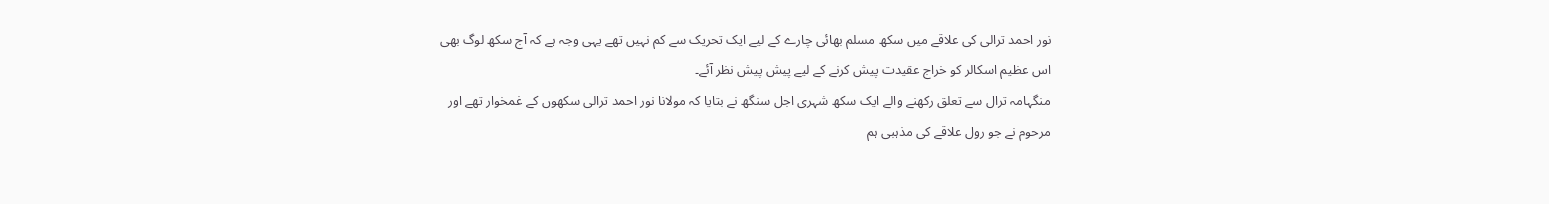نور احمد ترالی کی علاقے میں سکھ مسلم بھائی چارے کے لیے ایک تحریک سے کم نہیں تھے یہی وجہ ہے کہ آج سکھ لوگ بھی اس عظیم اسکالر کو خراج عقیدت پیش کرنے کے لیے پیش پیش نظر آئے۔
منگہامہ ترال سے تعلق رکھنے والے ایک سکھ شہری اجل سنگھ نے بتایا کہ مولانا نور احمد ترالی سکھوں کے غمخوار تھے اور مرحوم نے جو رول علاقے کی مذہبی ہم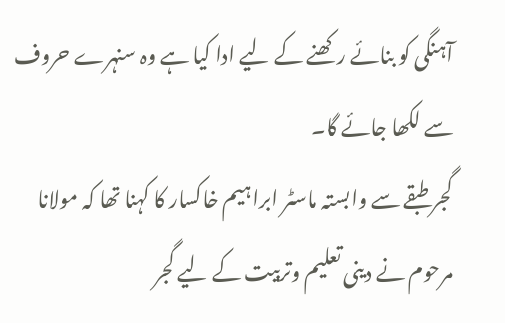آہنگی کو بنائے رکھنے کے لیے ادا کیا ہے وہ سنہرے حروف سے لکھا جائے گا۔
گجر طبقے سے وابستہ ماسٹر ابراہیم خاکسار کا کہنا تھا کہ مولانا مرحوم نے دینی تعلیم وتربیت کے لیے گجر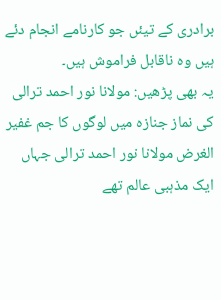برادری کے تیئں جو کارنامے انجام دئے ہیں وہ ناقابل فراموش ہیں۔
یہ بھی پڑھیں: مولانا نور احمد ترالی کی نماز جنازہ میں لوگوں کا جم غفیر
الغرض مولانا نور احمد ترالی جہاں ایک مذہبی عالم تھے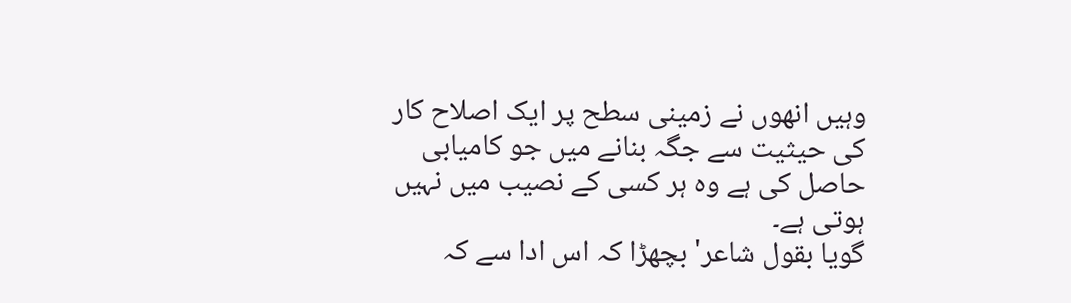وہیں انھوں نے زمینی سطح پر ایک اصلاح کار کی حیثیت سے جگہ بنانے میں جو کامیابی حاصل کی ہے وہ ہر کسی کے نصیب میں نہیں ہوتی ہے۔
گویا بقول شاعر'بچھڑا کہ اس ادا سے کہ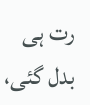رت ہی بدل گئی،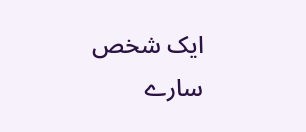ایک شخص سارے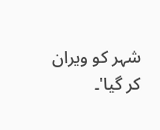شہر کو ویران کر گیا'۔